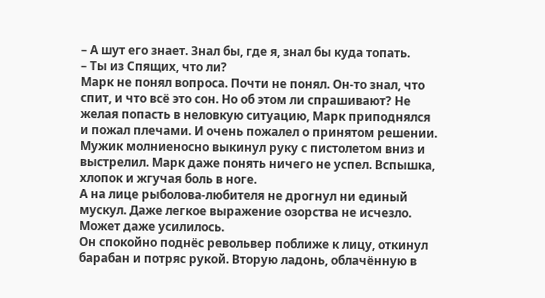– А шут его знает. Знал бы, где я, знал бы куда топать.
– Ты из Спящих, что ли?
Марк не понял вопроса. Почти не понял. Он-то знал, что спит, и что всё это сон. Но об этом ли спрашивают? Не желая попасть в неловкую ситуацию, Марк приподнялся и пожал плечами. И очень пожалел о принятом решении.
Мужик молниеносно выкинул руку с пистолетом вниз и выстрелил. Марк даже понять ничего не успел. Вспышка, хлопок и жгучая боль в ноге.
А на лице рыболова-любителя не дрогнул ни единый мускул. Даже легкое выражение озорства не исчезло. Может даже усилилось.
Он спокойно поднёс револьвер поближе к лицу, откинул барабан и потряс рукой. Вторую ладонь, облачённую в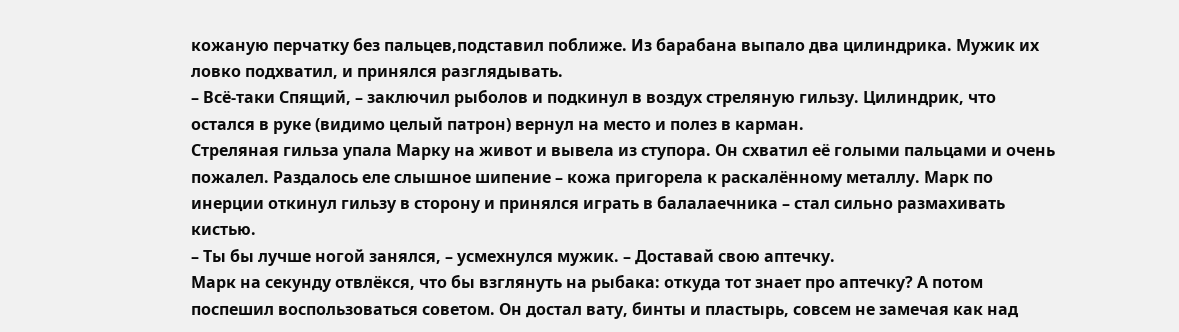кожаную перчатку без пальцев,подставил поближе. Из барабана выпало два цилиндрика. Мужик их ловко подхватил, и принялся разглядывать.
– Всё-таки Спящий, – заключил рыболов и подкинул в воздух стреляную гильзу. Цилиндрик, что остался в руке (видимо целый патрон) вернул на место и полез в карман.
Стреляная гильза упала Марку на живот и вывела из ступора. Он схватил её голыми пальцами и очень пожалел. Раздалось еле слышное шипение – кожа пригорела к раскалённому металлу. Марк по инерции откинул гильзу в сторону и принялся играть в балалаечника – стал сильно размахивать кистью.
– Ты бы лучше ногой занялся, – усмехнулся мужик. – Доставай свою аптечку.
Марк на секунду отвлёкся, что бы взглянуть на рыбака: откуда тот знает про аптечку? А потом поспешил воспользоваться советом. Он достал вату, бинты и пластырь, совсем не замечая как над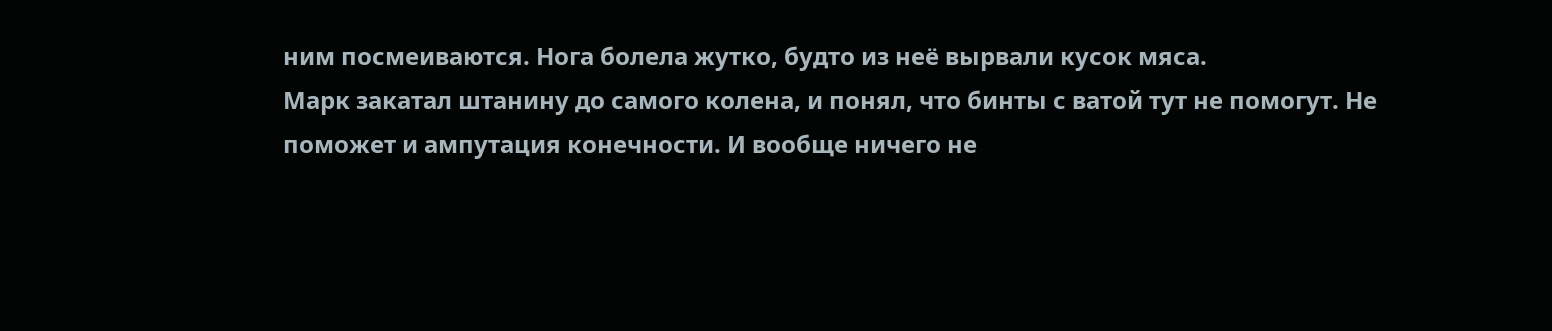ним посмеиваются. Нога болела жутко, будто из неё вырвали кусок мяса.
Марк закатал штанину до самого колена, и понял, что бинты с ватой тут не помогут. Не поможет и ампутация конечности. И вообще ничего не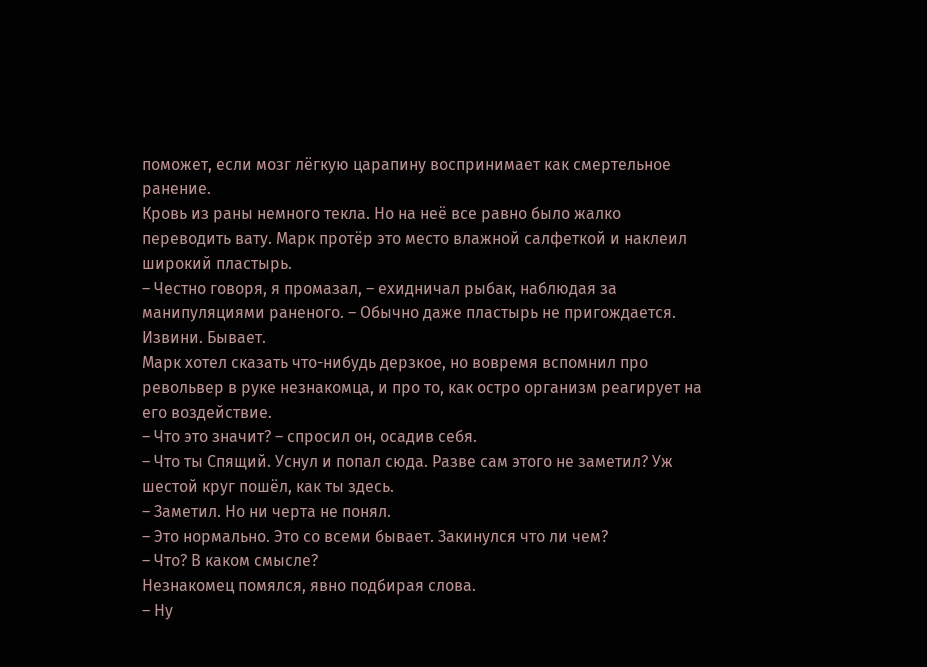поможет, если мозг лёгкую царапину воспринимает как смертельное ранение.
Кровь из раны немного текла. Но на неё все равно было жалко переводить вату. Марк протёр это место влажной салфеткой и наклеил широкий пластырь.
– Честно говоря, я промазал, – ехидничал рыбак, наблюдая за манипуляциями раненого. – Обычно даже пластырь не пригождается. Извини. Бывает.
Марк хотел сказать что-нибудь дерзкое, но вовремя вспомнил про револьвер в руке незнакомца, и про то, как остро организм реагирует на его воздействие.
– Что это значит? – спросил он, осадив себя.
– Что ты Спящий. Уснул и попал сюда. Разве сам этого не заметил? Уж шестой круг пошёл, как ты здесь.
– Заметил. Но ни черта не понял.
– Это нормально. Это со всеми бывает. Закинулся что ли чем?
– Что? В каком смысле?
Незнакомец помялся, явно подбирая слова.
– Ну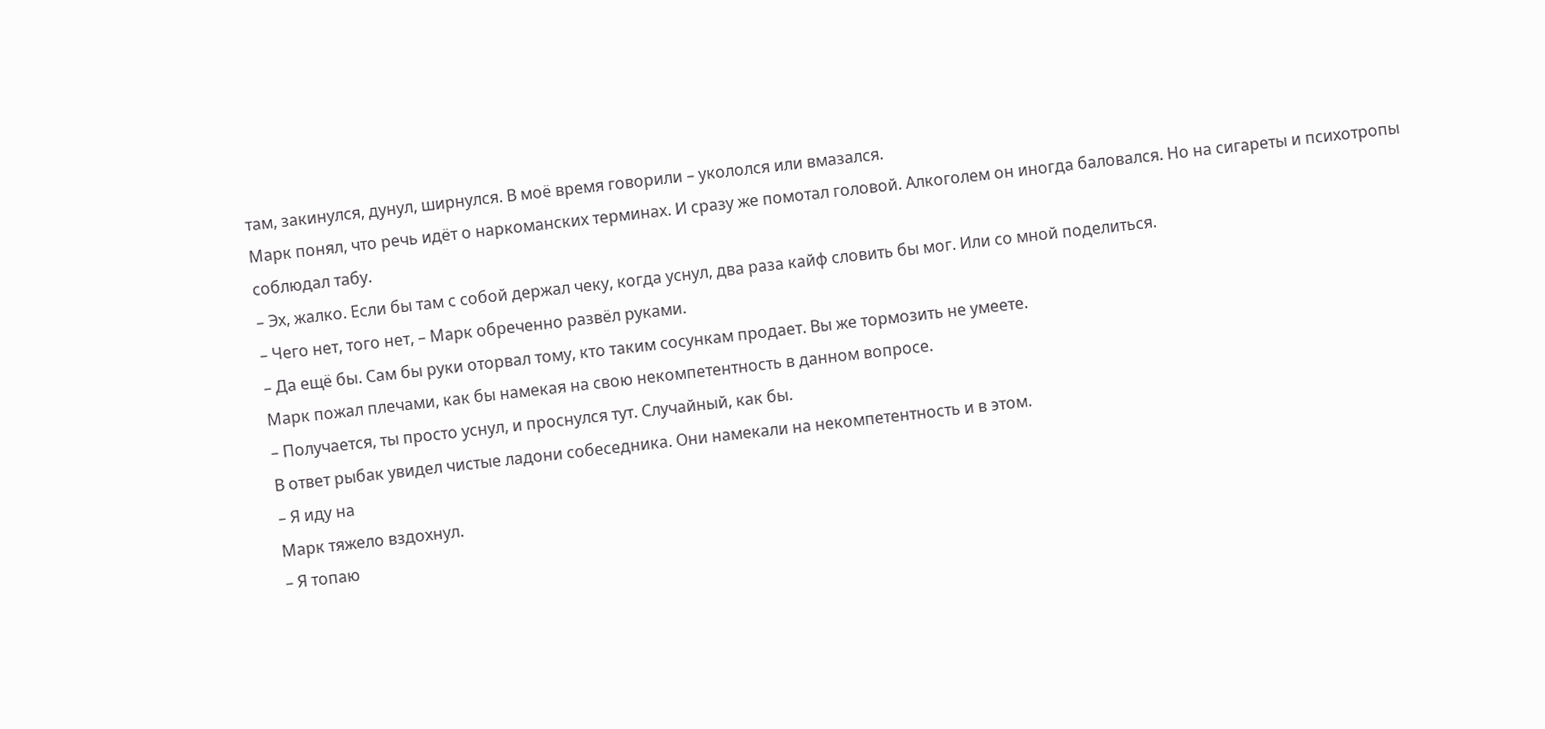там, закинулся, дунул, ширнулся. В моё время говорили – укололся или вмазался.
Марк понял, что речь идёт о наркоманских терминах. И сразу же помотал головой. Алкоголем он иногда баловался. Но на сигареты и психотропы соблюдал табу.
– Эх, жалко. Если бы там с собой держал чеку, когда уснул, два раза кайф словить бы мог. Или со мной поделиться.
– Чего нет, того нет, – Марк обреченно развёл руками.
– Да ещё бы. Сам бы руки оторвал тому, кто таким сосункам продает. Вы же тормозить не умеете.
Марк пожал плечами, как бы намекая на свою некомпетентность в данном вопросе.
– Получается, ты просто уснул, и проснулся тут. Случайный, как бы.
В ответ рыбак увидел чистые ладони собеседника. Они намекали на некомпетентность и в этом.
– Я иду на
Марк тяжело вздохнул.
– Я топаю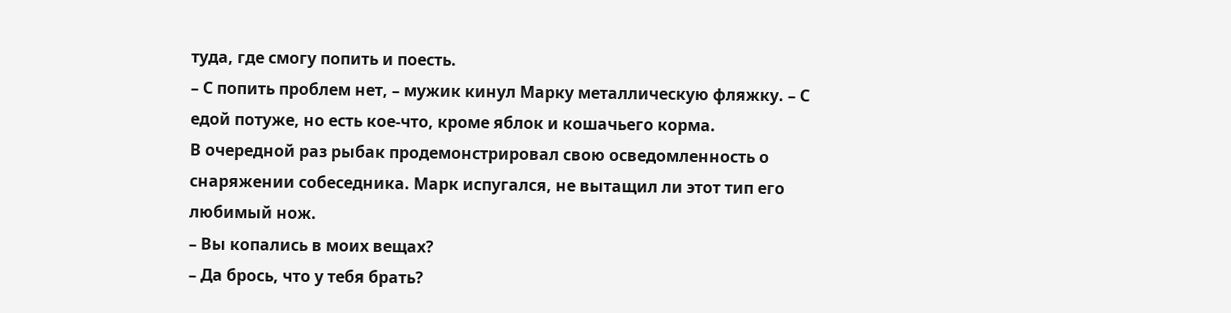туда, где смогу попить и поесть.
– С попить проблем нет, – мужик кинул Марку металлическую фляжку. – С едой потуже, но есть кое-что, кроме яблок и кошачьего корма.
В очередной раз рыбак продемонстрировал свою осведомленность о снаряжении собеседника. Марк испугался, не вытащил ли этот тип его любимый нож.
– Вы копались в моих вещах?
– Да брось, что у тебя брать?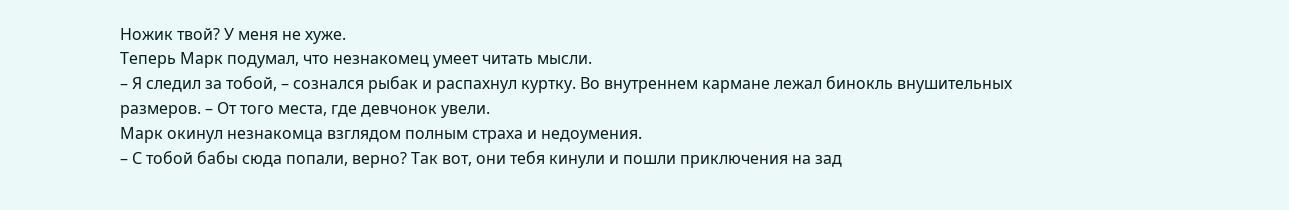Ножик твой? У меня не хуже.
Теперь Марк подумал, что незнакомец умеет читать мысли.
– Я следил за тобой, – сознался рыбак и распахнул куртку. Во внутреннем кармане лежал бинокль внушительных размеров. – От того места, где девчонок увели.
Марк окинул незнакомца взглядом полным страха и недоумения.
– С тобой бабы сюда попали, верно? Так вот, они тебя кинули и пошли приключения на зад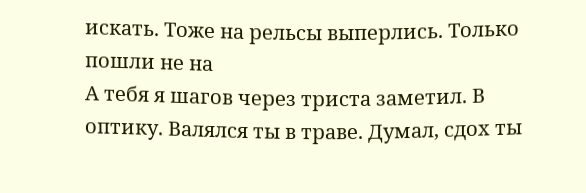искать. Тоже на рельсы выперлись. Только пошли не на
А тебя я шагов через триста заметил. В оптику. Валялся ты в траве. Думал, сдох ты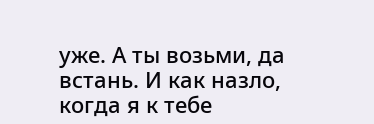уже. А ты возьми, да встань. И как назло, когда я к тебе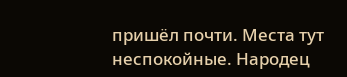пришёл почти. Места тут неспокойные. Народец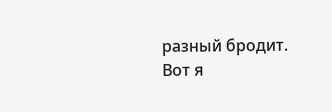разный бродит. Вот я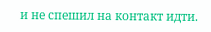и не спешил на контакт идти.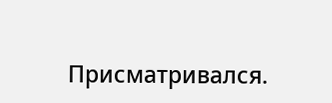Присматривался.